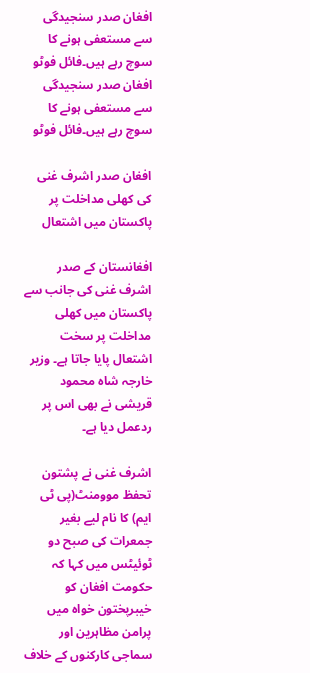افغان صدر سنجیدگی سے مستعفی ہونے کا سوچ رہے ہیں۔فائل فوٹو
افغان صدر سنجیدگی سے مستعفی ہونے کا سوچ رہے ہیں۔فائل فوٹو

افغان صدر اشرف غنی کی کھلی مداخلت پر پاکستان میں اشتعال

افغانستان کے صدر اشرف غنی کی جانب سے پاکستان میں کھلی مداخلت پر سخت اشتعال پایا جاتا ہے۔ وزیر خارجہ شاہ محمود قریشی نے بھی اس پر ردعمل دیا ہے۔

اشرف غنی نے پشتون تحفظ موومنٹ(پی ٹی ایم) کا نام لیے بغیر جمعرات کی صبح دو ٹوئیٹس میں کہا کہ حکومت افغان کو خیبرپختون خواہ میں پرامن مظاہرین اور سماجی کارکنوں کے خلاف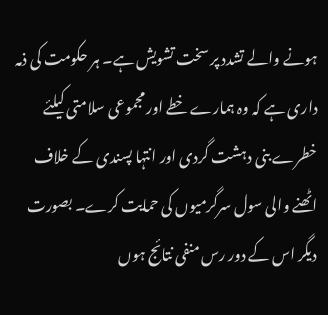ہونے والے تشدد پر سخت تشویش ہے۔ ہر حکومت کی ذمہ داری ہے کہ وہ ہمارے خطے اور مجموعی سلامتی کیلئے خطرے بنی دہشت گردی اور انتہا پسندی کے خلاف اٹھنے والی سول سرگرمیوں کی حمایت کرے۔ بصورت دیگر اس کے دور رس منفی نتائج ہوں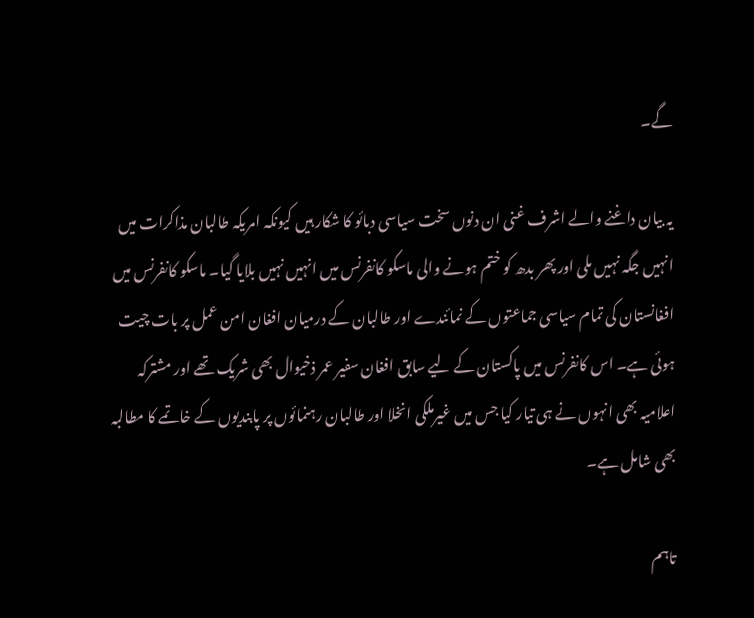گے۔

یہ بیان داغنے والے اشرف غنی ان دنوں سخت سیاسی دبائو کا شکار ہیں کیونکہ امریکہ طالبان مذاکرات میں انہیں جگہ نہیں ملی اور پھر بدھ کو ختم ہونے والی ماسکو کانفرنس میں انہیں نہیں بلایا گیا۔ ماسکو کانفرنس میں افغانستان کی تمام سیاسی جماعتوں کے نمائندے اور طالبان کے درمیان افغان امن عمل پر بات چیت ہوئی ہے۔ اس کانفرنس میں پاکستان کے لیے سابق افغان سفیر عمر ذخیوال بھی شریک تھے اور مشترکہ اعلامیہ بھی انہوں نے ہی تیار کیا جس میں غیرملکی انخلا اور طالبان رہنمائوں پر پابندیوں کے خاتمے کا مطالبہ بھی شامل ہے۔

تاہم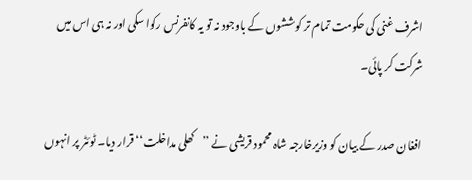اشرف غنی کی حکومت تمام تر کوششوں کے باوجود نہ تو یہ کانفرنس رکوا سکی اور نہ ہی اس میں شرکت کر پائی۔

افغان صدر کے بیان کو وزیرخارجہ شاہ محمود قریشی نے ’’کھلی مداخلت‘‘ قرار دیا۔ ٹوئٹر پر انہوں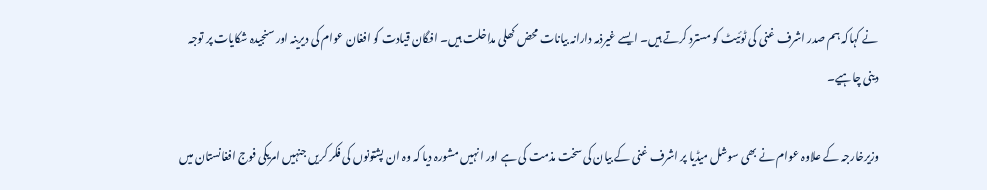نے کہاکہ ہم صدر اشرف غنی کی ٹوئیٹ کو مسترد کرتے ہیں۔ ایسے غیرذمہ دارانہ بیانات محض کھلی مداخلت ہیں۔ افگان قیادت کو افغان عوام کی دیرینہ اور سنجیدہ شکایات پر توجہ دینی چاہیے۔

وزیرخارجہ کے علاوہ عوام نے بھی سوشل میڈیا پر اشرف غنی کے بیان کی سخت مذمت کی ہے اور انہیں مشورہ دیا کہ وہ ان پشتونوں کی فکر کریں جنہیں امریکی فوج افغانستان میں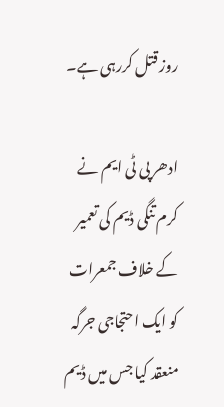روز قتل کررہی ہے۔

ادھر پی ٹی ایم نے  کرم تنگی ڈیم کی تعمیر کے خلاف جمعرات کو ایک احتجاجی جرگہ منعقد کیا جس میں ڈیم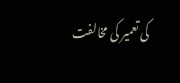کی تعمیر کی مخالفت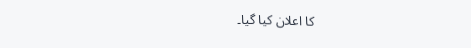کا اعلان کیا گیا۔